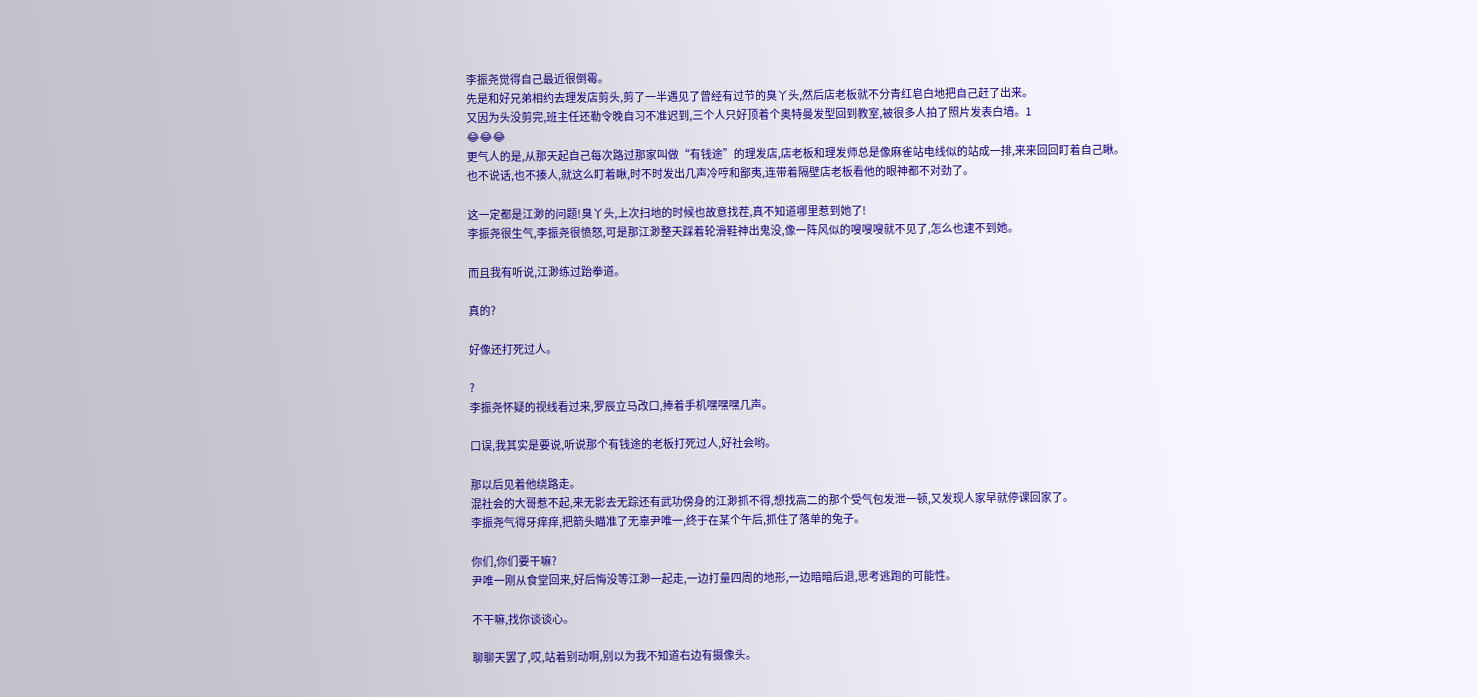李振尧觉得自己最近很倒霉。
先是和好兄弟相约去理发店剪头,剪了一半遇见了曾经有过节的臭丫头,然后店老板就不分青红皂白地把自己赶了出来。
又因为头没剪完,班主任还勒令晚自习不准迟到,三个人只好顶着个奥特曼发型回到教室,被很多人拍了照片发表白墙。1
😂😂😂
更气人的是,从那天起自己每次路过那家叫做“有钱途”的理发店,店老板和理发师总是像麻雀站电线似的站成一排,来来回回盯着自己瞅。
也不说话,也不揍人,就这么盯着瞅,时不时发出几声冷哼和鄙夷,连带着隔壁店老板看他的眼神都不对劲了。

这一定都是江渺的问题!臭丫头,上次扫地的时候也故意找茬,真不知道哪里惹到她了!
李振尧很生气,李振尧很愤怒,可是那江渺整天踩着轮滑鞋神出鬼没,像一阵风似的嗖嗖嗖就不见了,怎么也逮不到她。

而且我有听说,江渺练过跆拳道。

真的?

好像还打死过人。

?
李振尧怀疑的视线看过来,罗辰立马改口,捧着手机嘿嘿嘿几声。

口误,我其实是要说,听说那个有钱途的老板打死过人,好社会哟。

那以后见着他绕路走。
混社会的大哥惹不起,来无影去无踪还有武功傍身的江渺抓不得,想找高二的那个受气包发泄一顿,又发现人家早就停课回家了。
李振尧气得牙痒痒,把箭头瞄准了无辜尹唯一,终于在某个午后,抓住了落单的兔子。

你们,你们要干嘛?
尹唯一刚从食堂回来,好后悔没等江渺一起走,一边打量四周的地形,一边暗暗后退,思考逃跑的可能性。

不干嘛,找你谈谈心。

聊聊天罢了,哎,站着别动啊,别以为我不知道右边有摄像头。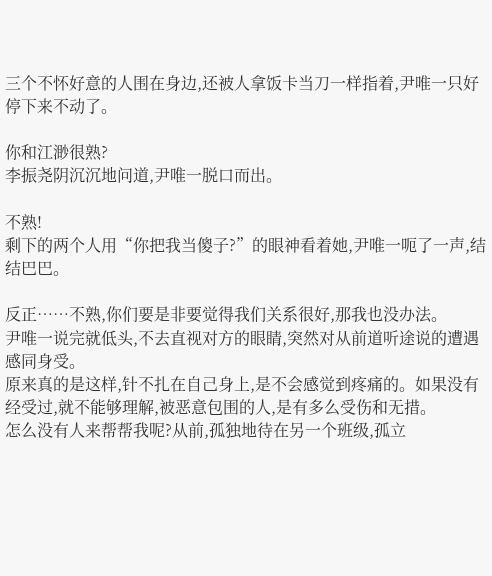三个不怀好意的人围在身边,还被人拿饭卡当刀一样指着,尹唯一只好停下来不动了。

你和江渺很熟?
李振尧阴沉沉地问道,尹唯一脱口而出。

不熟!
剩下的两个人用“你把我当傻子?”的眼神看着她,尹唯一呃了一声,结结巴巴。

反正……不熟,你们要是非要觉得我们关系很好,那我也没办法。
尹唯一说完就低头,不去直视对方的眼睛,突然对从前道听途说的遭遇感同身受。
原来真的是这样,针不扎在自己身上,是不会感觉到疼痛的。如果没有经受过,就不能够理解,被恶意包围的人,是有多么受伤和无措。
怎么没有人来帮帮我呢?从前,孤独地待在另一个班级,孤立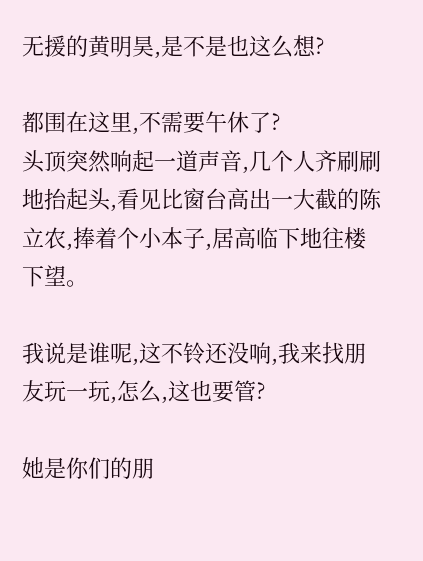无援的黄明昊,是不是也这么想?

都围在这里,不需要午休了?
头顶突然响起一道声音,几个人齐刷刷地抬起头,看见比窗台高出一大截的陈立农,捧着个小本子,居高临下地往楼下望。

我说是谁呢,这不铃还没响,我来找朋友玩一玩,怎么,这也要管?

她是你们的朋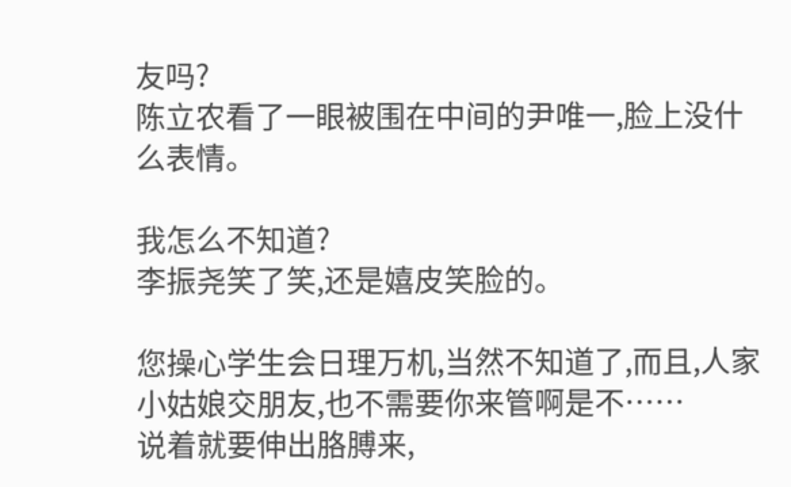友吗?
陈立农看了一眼被围在中间的尹唯一,脸上没什么表情。

我怎么不知道?
李振尧笑了笑,还是嬉皮笑脸的。

您操心学生会日理万机,当然不知道了,而且,人家小姑娘交朋友,也不需要你来管啊是不……
说着就要伸出胳膊来,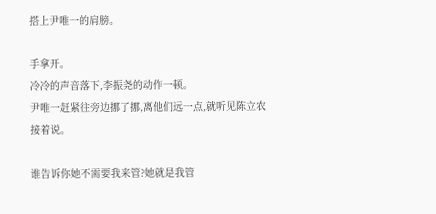搭上尹唯一的肩膀。

手拿开。
冷冷的声音落下,李振尧的动作一顿。
尹唯一赶紧往旁边挪了挪,离他们远一点,就听见陈立农接着说。

谁告诉你她不需要我来管?她就是我管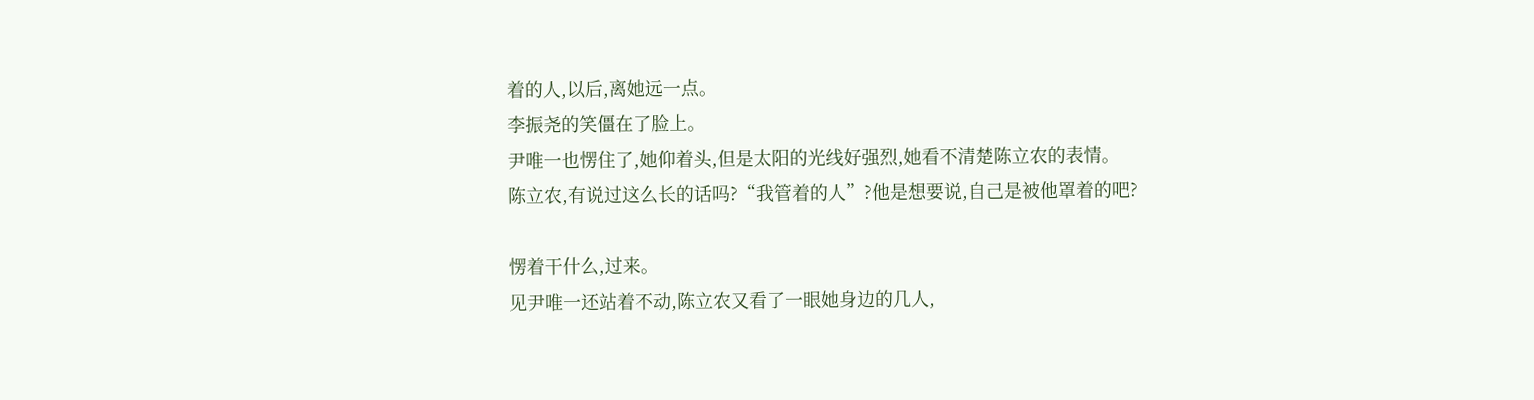着的人,以后,离她远一点。
李振尧的笑僵在了脸上。
尹唯一也愣住了,她仰着头,但是太阳的光线好强烈,她看不清楚陈立农的表情。
陈立农,有说过这么长的话吗?“我管着的人”?他是想要说,自己是被他罩着的吧?

愣着干什么,过来。
见尹唯一还站着不动,陈立农又看了一眼她身边的几人,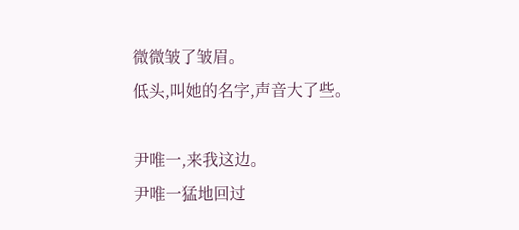微微皱了皱眉。
低头,叫她的名字,声音大了些。

尹唯一,来我这边。
尹唯一猛地回过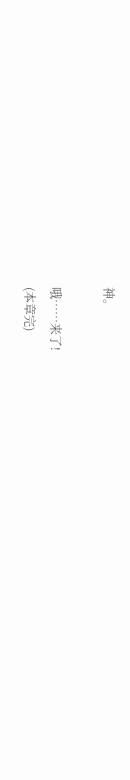神。

哦……来了!
(本章完)